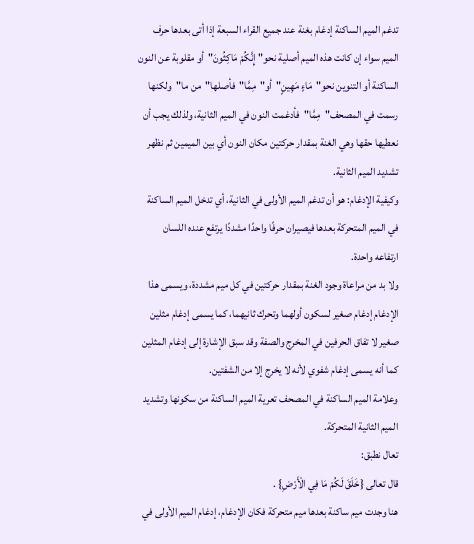تدغم الميم الساكنة إدغام بغنة عند جميع القراء السبعة إذا أتى بعدها حرف الميم سواء إن كانت هذه الميم أصلية نحو"إِنَّكُمْ مَاكِثُونَ"أو مقلوبة عن النون الساكنة أو التنوين نحو"مَاءٍ مَهِينٍ"أو"مِمَّا"فأصلها"من ما"ولكنها رسمت في المصحف"مِمَّا"فأدغمت النون في الميم الثانية، ولذلك يجب أن نعطيها حقها وهي الغنة بمقدار حركتين مكان النون أي بين الميمين ثم نظهر تشديد الميم الثانية.
وكيفية الإدغام: هو أن تدغم الميم الأولى في الثانية، أي تدخل الميم الساكنة في الميم المتحركة بعدها فيصيران حرفًا واحدًا مشددًا يرتفع عنده اللسان ارتفاعه واحدة.
ولا بد من مراعاة وجود الغنة بمقدار حركتين في كل ميم مشددة، ويسمى هذا الإدغام إدغام صغير لسكون أولهما وتحرك ثانيهما، كما يسمى إدغام مثلين صغير لا تفاق الحرفين في المخرج والصفة وقد سبق الإشارة إلى إدغام المثلين كما أنه يسمى إدغام شفوي لأنه لا يخرج إلا من الشفتين.
وعلامة الميم الساكنة في المصحف تعرية الميم الساكنة من سكونها وتشديد الميم الثانية المتحركة.
تعال نطبق:
قال تعالى {خَلَقَ لَكُمْ مَا فِي الْأَرْضِ} .
هنا وجدت ميم ساكنة بعدها ميم متحركة فكان الإدغام، إدغام الميم الأولى في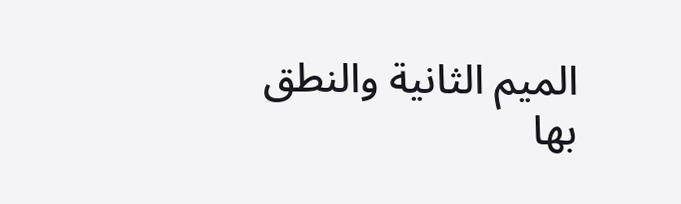الميم الثانية والنطق بها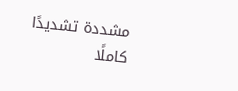مشددة تشديدًا كاملًا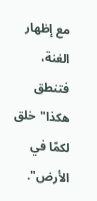مع إظهار الغنة، فتنطق هكذا"خلق لكمّا في الأرض".